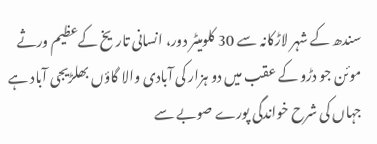سندھ کے شہر لاڑکانہ سے 30 کلومیٹر دور، انسانی تاریخ کےعظیم ورثے موئن جو دڑو کے عقب میں دو ہزار کی آبادی والا گاؤں بھلڑیجی آباد ہے جہاں کی شرح خواندگی پورے صوبے سے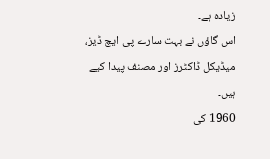زیادہ ہے۔
اس گاؤں نے بہت سارے پی ایچ ڈیز، میڈیکل ڈاکٹرز اور مصنف پیدا کیے ہیں۔
1960 کی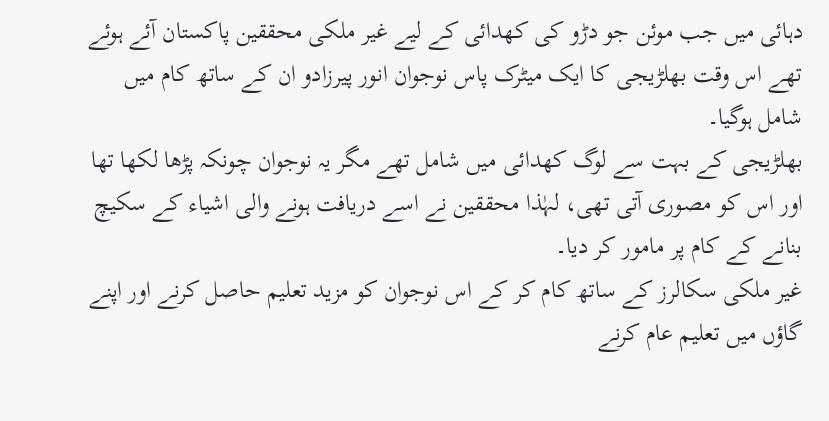دہائی میں جب موئن جو دڑو کی کھدائی کے لیے غیر ملکی محققین پاکستان آئے ہوئے تھے اس وقت بھلڑیجی کا ایک میٹرک پاس نوجوان انور پیرزادو ان کے ساتھ کام میں شامل ہوگیا۔
بھلڑیجی کے بہت سے لوگ کھدائی میں شامل تھے مگر یہ نوجوان چونکہ پڑھا لکھا تھا اور اس کو مصوری آتی تھی، لہٰذا محققین نے اسے دریافت ہونے والی اشیاء کے سکیچ بنانے کے کام پر مامور کر دیا۔
غیر ملکی سکالرز کے ساتھ کام کر کے اس نوجوان کو مزید تعلیم حاصل کرنے اور اپنے گاؤں میں تعلیم عام کرنے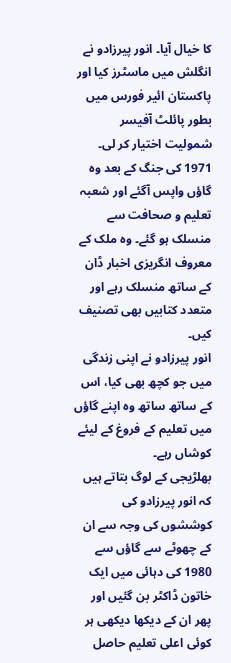کا خیال آیا۔ انور پیرزادو نے انگلش میں ماسٹرز کیا اور پاکستان ائیر فورس میں بطور پائلٹ آفیسر شمولیت اختیار کر لی۔
1971 کی جنگ کے بعد وہ گاؤں واپس آگئے اور شعبہ تعلیم و صحافت سے منسلک ہو گئے۔ وہ ملک کے معروف انگریزی اخبار ڈان کے ساتھ منسلک رہے اور متعدد کتابیں بھی تصنیف کیں۔
انور پیرزادو نے اپنی زندگی میں جو کچھ بھی کیا، اس کے ساتھ ساتھ وہ اپنے گاؤں میں تعلیم کے فروغ کے لیئے کوشاں رہے۔
بھلڑیجی کے لوگ بتاتے ہیں کہ انور پیرزادو کی کوششوں کی وجہ سے ان کے چھوٹے سے گاؤں سے 1980 کی دہائی میں ایک خاتون ڈاکٹر بن گئیں اور پھر ان کے دیکھا دیکھی ہر کوئی اعلی تعلیم حاصل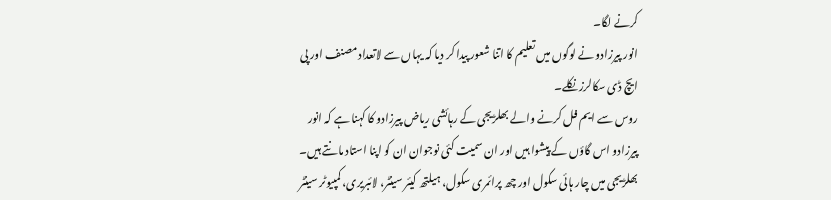کرنے لگا۔
انور پیرزادو نے لوگوں میں تعلیم کا اتنا شعور پیدا کر دیا کہ یہاں سے لاتعداد مصنف اور پی ایچ ڈی سکالرز نکلے۔
روس سے ایم فل کرنے والے بھلڑیجی کے رہائشی ریاض پیرزادو کا کہنا ہے کہ انور پیرزادو اس گاؤں کے پیشوا ہیں اور ان سمیت کئی نوجوان ان کو اپنا استاد مانتے ہیں۔
بھلڑیجی میں چار ہائی سکول اور چھ پرائمری سکول، ہیلتھ کیئر سینٹر، لائبریری، کمپیوٹر سینٹر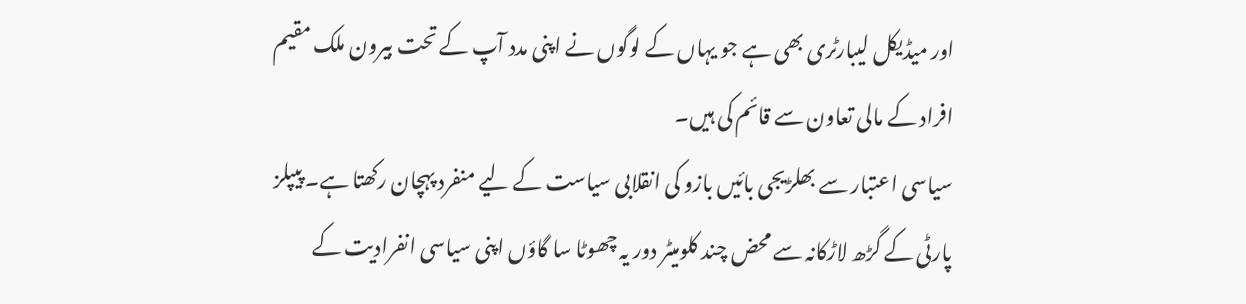اور میڈیکل لیبارٹری بھی ہے جو یہاں کے لوگوں نے اپنی مدد آپ کے تحت بیرون ملک مقیم افراد کے مالی تعاون سے قائم کی ہیں۔
سیاسی اعتبار سے بھلڑیجی بائیں بازو کی انقلابی سیاست کے لیے منفرد پہچان رکھتا ہے۔ پیپلز پارٹی کے گڑھ لاڑکانہ سے محض چند کلومیٹر دور یہ چھوٹا سا گاؤں اپنی سیاسی انفرادیت کے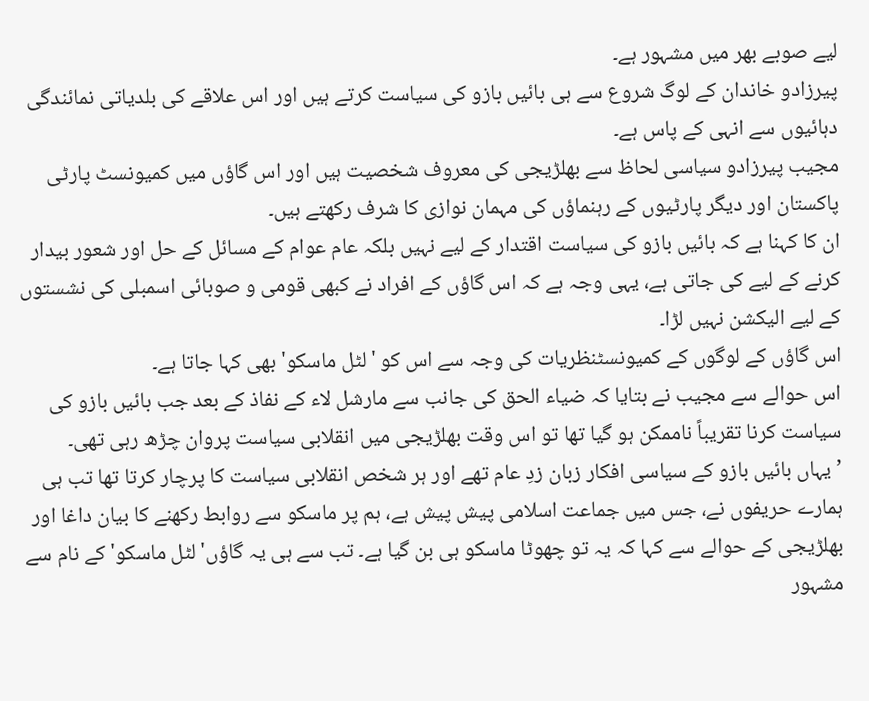لیے صوبے بھر میں مشہور ہے۔
پیرزادو خاندان کے لوگ شروع سے ہی بائیں بازو کی سیاست کرتے ہیں اور اس علاقے کی بلدیاتی نمائندگی دہائیوں سے انہی کے پاس ہے۔
مجیب پیرزادو سیاسی لحاظ سے بھلڑیجی کی معروف شخصیت ہیں اور اس گاؤں میں کمیونسٹ پارٹی پاکستان اور دیگر پارٹیوں کے رہنماؤں کی مہمان نوازی کا شرف رکھتے ہیں۔
ان کا کہنا ہے کہ بائیں بازو کی سیاست اقتدار کے لیے نہیں بلکہ عام عوام کے مسائل کے حل اور شعور بیدار کرنے کے لیے کی جاتی ہے، یہی وجہ ہے کہ اس گاؤں کے افراد نے کبھی قومی و صوبائی اسمبلی کی نشستوں کے لیے الیکشن نہیں لڑا۔
اس گاؤں کے لوگوں کے کمیونسٹنظریات کی وجہ سے اس کو 'لٹل ماسکو' بھی کہا جاتا ہے۔
اس حوالے سے مجیب نے بتایا کہ ضیاء الحق کی جانب سے مارشل لاء کے نفاذ کے بعد جب بائیں بازو کی سیاست کرنا تقریباً ناممکن ہو گیا تھا تو اس وقت بھلڑیجی میں انقلابی سیاست پروان چڑھ رہی تھی۔
’یہاں بائیں بازو کے سیاسی افکار زبان زدِ عام تھے اور ہر شخص انقلابی سیاست کا پرچار کرتا تھا تب ہی ہمارے حریفوں نے، جس میں جماعت اسلامی پیش پیش ہے، ہم پر ماسکو سے روابط رکھنے کا بیان داغا اور بھلڑیجی کے حوالے سے کہا کہ یہ تو چھوٹا ماسکو ہی بن گیا ہے۔ تب سے ہی یہ گاؤں'لٹل ماسکو' کے نام سے مشہور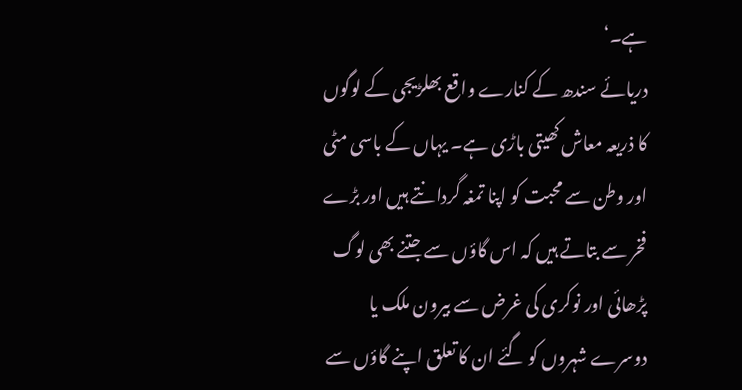ہے۔‘
دریائے سندھ کے کنارے واقع بھلڑیجی کے لوگوں کا ذریعہ معاش کھیتی باڑی ہے۔ یہاں کے باسی مٹی اور وطن سے محبت کو اپنا تمغہ گردانتے ہیں اور بڑے فخر سے بتاتے ہیں کہ اس گاؤں سے جتنے بھی لوگ پڑھائی اور نوکری کی غرض سے بیرون ملک یا دوسرے شہروں کو گئے ان کا تعلق اپنے گاؤں سے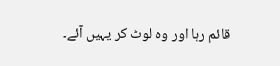قائم رہا اور وہ لوٹ کر یہیں آئے۔